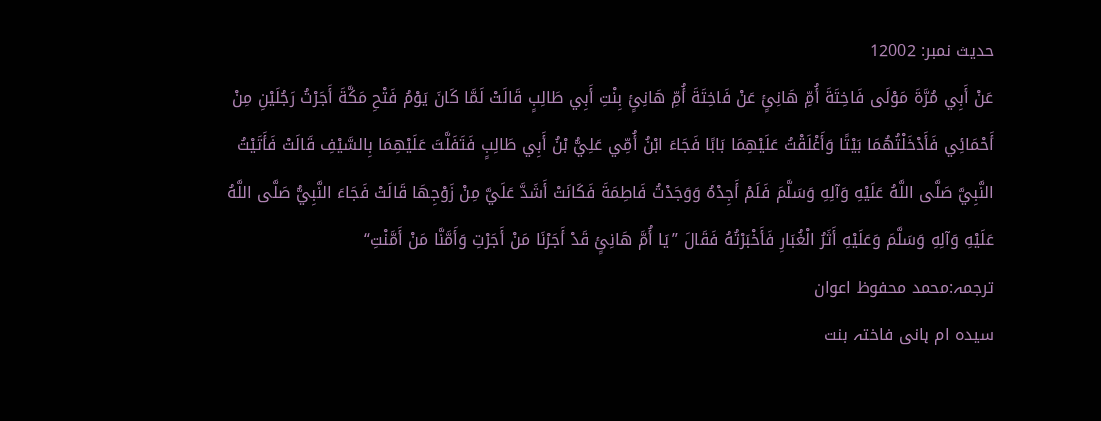حدیث نمبر: 12002
عَنْ أَبِي مُرَّةَ مَوْلَى فَاخِتَةَ أُمِّ هَانِئٍ عَنْ فَاخِتَةَ أُمِّ هَانِئٍ بِنْتِ أَبِي طَالِبٍ قَالَتْ لَمَّا كَانَ يَوْمُ فَتْحِ مَكَّةَ أَجَرْتُ رَجُلَيْنِ مِنْ أَحْمَائِي فَأَدْخَلْتُهُمَا بَيْتًا وَأَغْلَقْتُ عَلَيْهِمَا بَابًا فَجَاءَ ابْنُ أُمِّي عَلِيُّ بْنُ أَبِي طَالِبٍ فَتَفَلَّتَ عَلَيْهِمَا بِالسَّيْفِ قَالَتْ فَأَتَيْتُ النَّبِيَّ صَلَّى اللَّهُ عَلَيْهِ وَآلِهِ وَسَلَّمَ فَلَمْ أَجِدْهُ وَوَجَدْتُ فَاطِمَةَ فَكَانَتْ أَشَدَّ عَلَيَّ مِنْ زَوْجِهَا قَالَتْ فَجَاءَ النَّبِيُّ صَلَّى اللَّهُ عَلَيْهِ وَآلِهِ وَسَلَّمَ وَعَلَيْهِ أَثَرُ الْغُبَارِ فَأَخْبَرْتُهُ فَقَالَ ”يَا أُمَّ هَانِئٍ قَدْ أَجَرْنَا مَنْ أَجَرْتِ وَأَمَّنَّا مَنْ أَمَّنْتِ“
ترجمہ:محمد محفوظ اعوان
سیدہ ام ہانی فاختہ بنت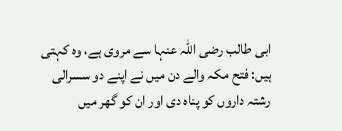ابی طالب رضی اللہ عنہا سے مروی ہے، وہ کہتی ہیں: فتح مکہ والے دن میں نے اپنے دو سسرالی رشتہ داروں کو پناہ دی اور ان کو گھر میں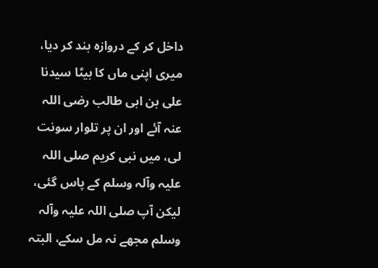داخل کر کے دروازہ بند کر دیا، میری اپنی ماں کا بیٹا سیدنا علی بن ابی طالب رضی اللہ عنہ آئے اور ان پر تلوار سونت لی، میں نبی کریم صلی اللہ علیہ وآلہ وسلم کے پاس گئی، لیکن آپ صلی اللہ علیہ وآلہ وسلم مجھے نہ مل سکے، البتہ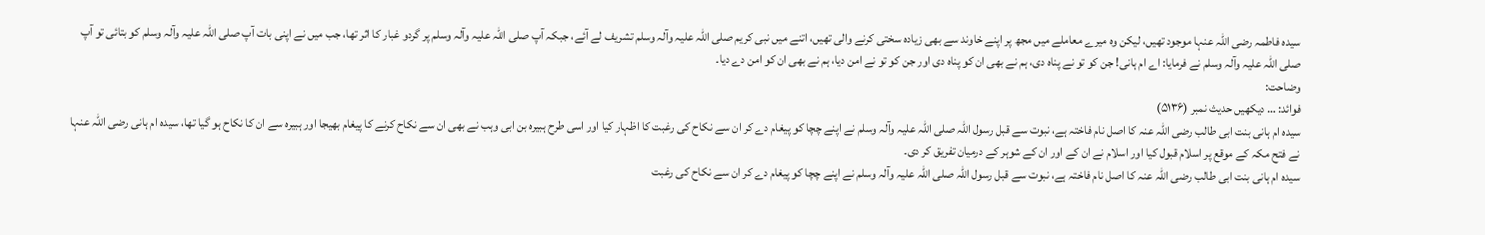سیدہ فاطمہ رضی اللہ عنہا موجود تھیں، لیکن وہ میرے معاملے میں مجھ پر اپنے خاوند سے بھی زیادہ سختی کرنے والی تھیں، اتنے میں نبی کریم صلی اللہ علیہ وآلہ وسلم تشریف لے آئے، جبکہ آپ صلی اللہ علیہ وآلہ وسلم پر گردو غبار کا اثر تھا، جب میں نے اپنی بات آپ صلی اللہ علیہ وآلہ وسلم کو بتائی تو آپ صلی اللہ علیہ وآلہ وسلم نے فرمایا: اے ام ہانی! جن کو تو نے پناہ دی، ہم نے بھی ان کو پناہ دی اور جن کو تو نے امن دیا، ہم نے بھی ان کو امن دے دیا۔
وضاحت:
فوائد: … دیکھیں حدیث نمبر (۵۱۳۶)
سیدہ ام ہانی بنت ابی طالب رضی اللہ عنہ کا اصل نام فاختہ ہے، نبوت سے قبل رسول اللہ صلی اللہ علیہ وآلہ وسلم نے اپنے چچا کو پیغام دے کر ان سے نکاح کی رغبت کا اظہار کیا اور اسی طرح ہبیرہ بن ابی وہب نے بھی ان سے نکاح کرنے کا پیغام بھیجا اور ہبیرہ سے ان کا نکاح ہو گیا تھا، سیدہ ام ہانی رضی اللہ عنہا نے فتح مکہ کے موقع پر اسلام قبول کیا اور اسلام نے ان کے اور ان کے شوہر کے درمیان تفریق کر دی۔
سیدہ ام ہانی بنت ابی طالب رضی اللہ عنہ کا اصل نام فاختہ ہے، نبوت سے قبل رسول اللہ صلی اللہ علیہ وآلہ وسلم نے اپنے چچا کو پیغام دے کر ان سے نکاح کی رغبت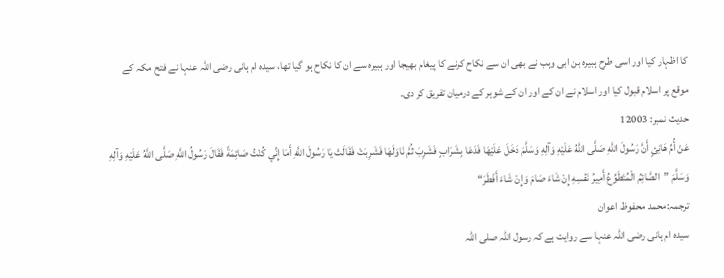کا اظہار کیا اور اسی طرح ہبیرہ بن ابی وہب نے بھی ان سے نکاح کرنے کا پیغام بھیجا اور ہبیرہ سے ان کا نکاح ہو گیا تھا، سیدہ ام ہانی رضی اللہ عنہا نے فتح مکہ کے موقع پر اسلام قبول کیا اور اسلام نے ان کے اور ان کے شوہر کے درمیان تفریق کر دی۔
حدیث نمبر: 12003
عَنْ أُمِّ هَانِئٍ أَنَّ رَسُولَ اللَّهِ صَلَّى اللَّهُ عَلَيْهِ وَآلِهِ وَسَلَّمَ دَخَلَ عَلَيْهَا فَدَعَا بِشَرَابٍ فَشَرِبَ ثُمَّ نَاوَلَهَا فَشَرِبَتْ فَقَالَتْ يَا رَسُولَ اللَّهِ أَمَا إِنِّي كُنْتُ صَائِمَةً فَقَالَ رَسُولُ اللَّهِ صَلَّى اللَّهُ عَلَيْهِ وَآلِهِ وَسَلَّمَ ”الصَّائِمُ الْمُتَطَوِّعُ أَمِيرُ نَفْسِهِ إِنْ شَاءَ صَامَ وَإِنْ شَاءَ أَفْطَرَ“
ترجمہ:محمد محفوظ اعوان
سیدہ ام ہانی رضی اللہ عنہا سے روایت ہے کہ رسول اللہ صلی اللہ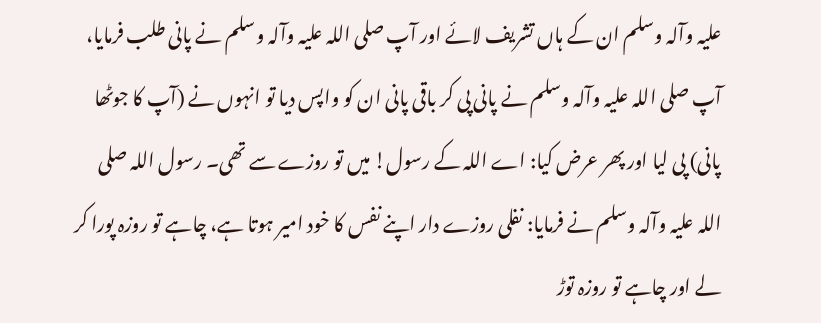علیہ وآلہ وسلم ان کے ہاں تشریف لائے اور آپ صلی اللہ علیہ وآلہ وسلم نے پانی طلب فرمایا، آپ صلی اللہ علیہ وآلہ وسلم نے پانی پی کر باقی پانی ان کو واپس دیا تو انہوں نے (آپ کا جوٹھا پانی) پی لیا اور پھر عرض کیا: اے اللہ کے رسول! میں تو روزے سے تھی۔ رسول اللہ صلی اللہ علیہ وآلہ وسلم نے فرمایا: نفلی روزے دار اپنے نفس کا خود امیر ہوتا ہے، چاہے تو روزہ پورا کر لے اور چاہے تو روزہ توڑ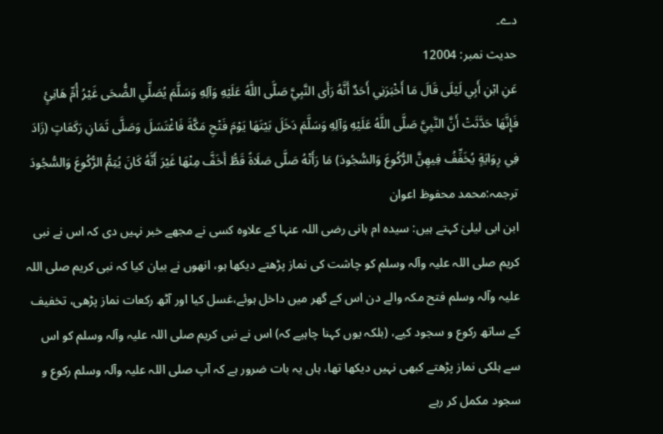دے۔
حدیث نمبر: 12004
عَنِ ابْنِ أَبِي لَيْلَى قَالَ مَا أَخْبَرَنِي أَحَدٌ أَنَّهُ رَأَى النَّبِيَّ صَلَّى اللَّهُ عَلَيْهِ وَآلِهِ وَسَلَّمَ يُصَلِّي الضُّحَى غَيْرُ أُمِّ هَانِئٍ فَإِنَّهَا حَدَّثَتْ أَنَّ النَّبِيَّ صَلَّى اللَّهُ عَلَيْهِ وَآلِهِ وَسَلَّمَ دَخَلَ بَيْتَهَا يَوْمَ فَتْحِ مَكَّةَ فَاغْتَسَلَ وَصَلَّى ثَمَانِ رَكَعَاتٍ (زَادَ فِي رِوَايَةٍ يُخَفِّفُ فِيهِنَّ الرُّكُوعَ وَالسُّجُودَ) مَا رَأَتْهُ صَلَّى صَلَاةً قَطُّ أَخَفَّ مِنْهَا غَيْرَ أَنَّهُ كَانَ يُتِمُّ الرُّكُوعَ وَالسُّجُودَ
ترجمہ:محمد محفوظ اعوان
ابن ابی لیلیٰ کہتے ہیں: سیدہ ام ہانی رضی اللہ عنہا کے علاوہ کسی نے مجھے خبر نہیں دی کہ اس نے نبی کریم صلی اللہ علیہ وآلہ وسلم کو چاشت کی نماز پڑھتے دیکھا ہو، انھوں نے بیان کیا کہ نبی کریم صلی اللہ علیہ وآلہ وسلم فتح مکہ والے دن اس کے گھر میں داخل ہوئے،غسل کیا اور آٹھ رکعات نماز پڑھی، تخفیف کے ساتھ رکوع و سجود کیے، (بلکہ یوں کہنا چاہیے کہ) اس نے نبی کریم صلی اللہ علیہ وآلہ وسلم کو اس سے ہلکی نماز پڑھتے کبھی نہیں دیکھا تھا، ہاں یہ بات ضرور ہے کہ آپ صلی اللہ علیہ وآلہ وسلم رکوع و سجود مکمل کر رہے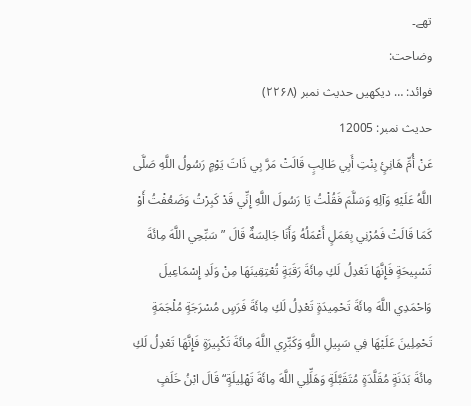تھے۔
وضاحت:
فوائد: … دیکھیں حدیث نمبر (۲۲۶۸)
حدیث نمبر: 12005
عَنْ أُمِّ هَانِئٍ بِنْتِ أَبِي طَالِبٍ قَالَتْ مَرَّ بِي ذَاتَ يَوْمٍ رَسُولُ اللَّهِ صَلَّى اللَّهُ عَلَيْهِ وَآلِهِ وَسَلَّمَ فَقُلْتُ يَا رَسُولَ اللَّهِ إِنِّي قَدْ كَبِرْتُ وَضَعُفْتُ أَوْ كَمَا قَالَتْ فَمُرْنِي بِعَمَلٍ أَعْمَلُهُ وَأَنَا جَالِسَةٌ قَالَ ”سَبِّحِي اللَّهَ مِائَةَ تَسْبِيحَةٍ فَإِنَّهَا تَعْدِلُ لَكِ مِائَةَ رَقَبَةٍ تُعْتِقِينَهَا مِنْ وَلَدِ إِسْمَاعِيلَ وَاحْمَدِي اللَّهَ مِائَةَ تَحْمِيدَةٍ تَعْدِلُ لَكِ مِائَةَ فَرَسٍ مُسْرَجَةٍ مُلْجَمَةٍ تَحْمِلِينَ عَلَيْهَا فِي سَبِيلِ اللَّهِ وَكَبِّرِي اللَّهَ مِائَةَ تَكْبِيرَةٍ فَإِنَّهَا تَعْدِلُ لَكِ مِائَةَ بَدَنَةٍ مُقَلَّدَةٍ مُتَقَبَّلَةٍ وَهَلِّلِي اللَّهَ مِائَةَ تَهْلِيلَةٍ“ قَالَ ابْنُ خَلَفٍ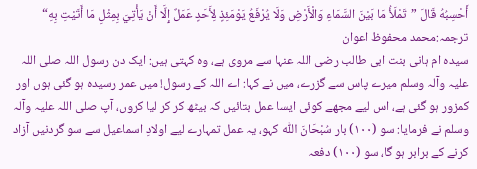أَحْسِبُهُ قَالَ ”تَمْلَأُ مَا بَيْنَ السَّمَاءِ وَالْأَرْضِ وَلَا يُرْفَعُ يَوْمَئِذٍ لِأَحَدٍ عَمَلٌ إِلَّا أَنْ يَأْتِيَ بِمِثْلِ مَا أَتَيْتِ بِهِ“
ترجمہ:محمد محفوظ اعوان
سیدہ ام ہانی بنت ابی طالب رضی اللہ عنہا سے مروی ہے، وہ کہتی ہیں: ایک دن رسول اللہ صلی اللہ علیہ وآلہ وسلم میرے پاس سے گزرے، میں نے کہا: اے اللہ کے رسول! میں عمر رسیدہ ہو گئی ہوں اور کمزور ہو گئی ہے، اس لیے مجھے کوئی ایسا عمل بتائیں کہ بیٹھ کر کر لیا کروں، آپ صلی اللہ علیہ وآلہ وسلم نے فرمایا: سو (۱۰۰) بار سُبْحَانَ اللّٰہ کہو، یہ عمل تمہارے لیے اولادِ اسماعیل سے سو گردنیں آزاد کرنے کے برابر ہو گا، سو (۱۰۰) دفعہ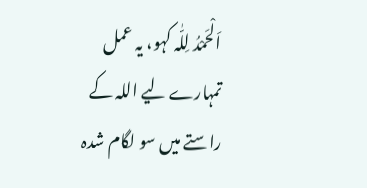اَلْحَمْدُ لِلّٰہ کہو، یہ عمل تمہارے لیے اللہ کے راستے میں سو لگام شدہ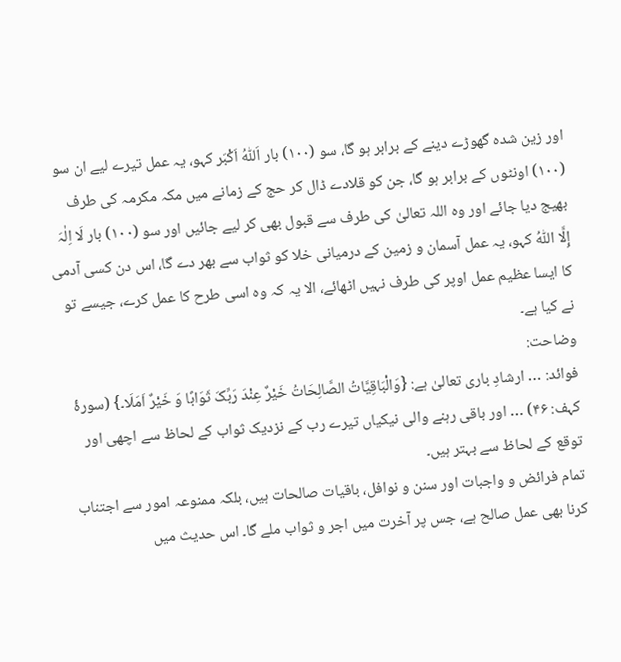اور زین شدہ گھوڑے دینے کے برابر ہو گا، سو (۱۰۰) بار اَللّٰہُ اَکْبَر کہو، یہ عمل تیرے لیے ان سو (۱۰۰) اونٹوں کے برابر ہو گا، جن کو قلادے ڈال کر حج کے زمانے میں مکہ مکرمہ کی طرف بھیج دیا جائے اور وہ اللہ تعالیٰ کی طرف سے قبول بھی کر لیے جائیں اور سو (۱۰۰) بار لَا اِلٰہَ إِلَّا اللّٰہُ کہو، یہ عمل آسمان و زمین کے درمیانی خلا کو ثواب سے بھر دے گا، اس دن کسی آدمی کا ایسا عظیم عمل اوپر کی طرف نہیں اٹھائے، الا یہ کہ وہ اسی طرح کا عمل کرے، جیسے تو نے کیا ہے۔
وضاحت:
فوائد: … ارشادِ باری تعالیٰ ہے: {وَالْبَاقِیَّاتُ الصَّالِحَاتُ خَیْرٌ عِنْدَ رَبِّکَ ثَوَابًا وَ خَیْرٌ اَمَلَا۔} (سورۂ کہف: ۴۶) … اور باقی رہنے والی نیکیاں تیرے رب کے نزدیک ثواب کے لحاظ سے اچھی اور توقع کے لحاظ سے بہتر ہیں۔
تمام فرائض و واجبات اور سنن و نوافل، باقیات صالحات ہیں، بلکہ ممنوعہ امور سے اجتناب کرنا بھی عمل صالح ہے، جس پر آخرت میں اجر و ثواب ملے گا۔ اس حدیث میں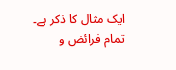ایک مثال کا ذکر ہے۔
تمام فرائض و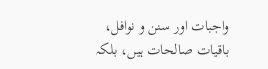واجبات اور سنن و نوافل، باقیات صالحات ہیں، بلکہ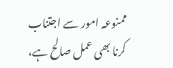ممنوعہ امور سے اجتناب کرنا بھی عمل صالح ہے،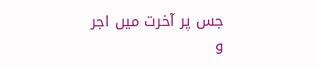جس پر آخرت میں اجر و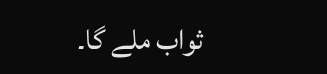ثواب ملے گا۔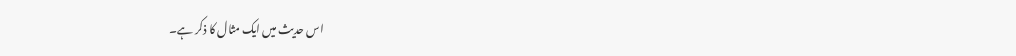اس حدیث میں ایک مثال کا ذکر ہے۔